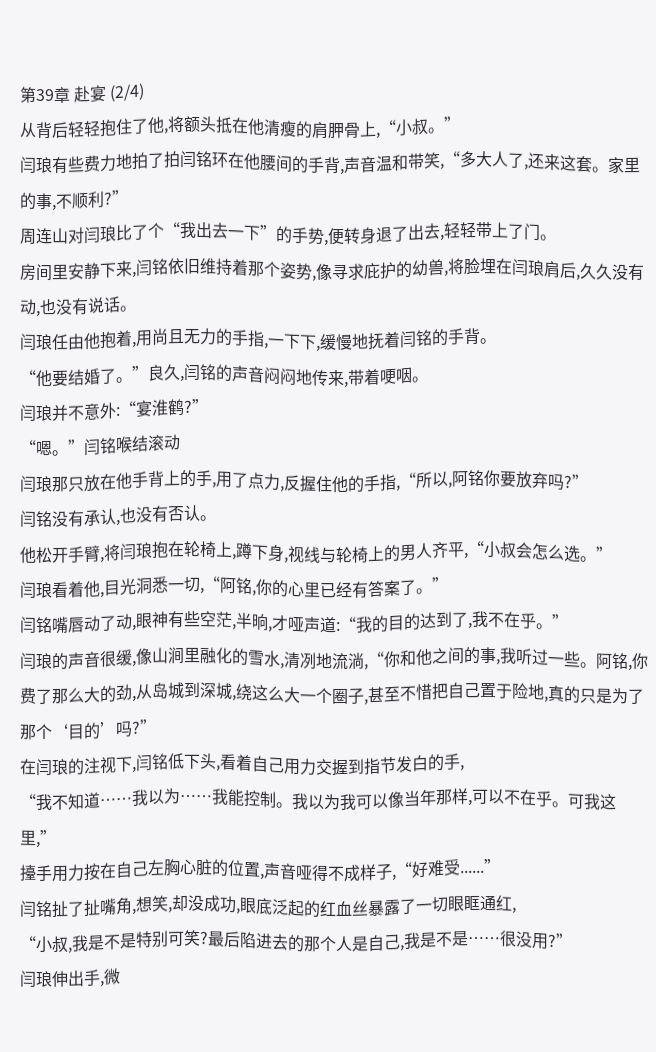第39章 赴宴 (2/4)
从背后轻轻抱住了他,将额头抵在他清瘦的肩胛骨上,“小叔。”
闫琅有些费力地拍了拍闫铭环在他腰间的手背,声音温和带笑,“多大人了,还来这套。家里的事,不顺利?”
周连山对闫琅比了个“我出去一下”的手势,便转身退了出去,轻轻带上了门。
房间里安静下来,闫铭依旧维持着那个姿势,像寻求庇护的幼兽,将脸埋在闫琅肩后,久久没有动,也没有说话。
闫琅任由他抱着,用尚且无力的手指,一下下,缓慢地抚着闫铭的手背。
“他要结婚了。”良久,闫铭的声音闷闷地传来,带着哽咽。
闫琅并不意外:“宴淮鹤?”
“嗯。”闫铭喉结滚动
闫琅那只放在他手背上的手,用了点力,反握住他的手指,“所以,阿铭你要放弃吗?”
闫铭没有承认,也没有否认。
他松开手臂,将闫琅抱在轮椅上,蹲下身,视线与轮椅上的男人齐平,“小叔会怎么选。”
闫琅看着他,目光洞悉一切,“阿铭,你的心里已经有答案了。”
闫铭嘴唇动了动,眼神有些空茫,半晌,才哑声道:“我的目的达到了,我不在乎。”
闫琅的声音很缓,像山涧里融化的雪水,清冽地流淌,“你和他之间的事,我听过一些。阿铭,你费了那么大的劲,从岛城到深城,绕这么大一个圈子,甚至不惜把自己置于险地,真的只是为了那个‘目的’吗?”
在闫琅的注视下,闫铭低下头,看着自己用力交握到指节发白的手,
“我不知道……我以为……我能控制。我以为我可以像当年那样,可以不在乎。可我这里,”
擡手用力按在自己左胸心脏的位置,声音哑得不成样子,“好难受......”
闫铭扯了扯嘴角,想笑,却没成功,眼底泛起的红血丝暴露了一切眼眶通红,
“小叔,我是不是特别可笑?最后陷进去的那个人是自己,我是不是……很没用?”
闫琅伸出手,微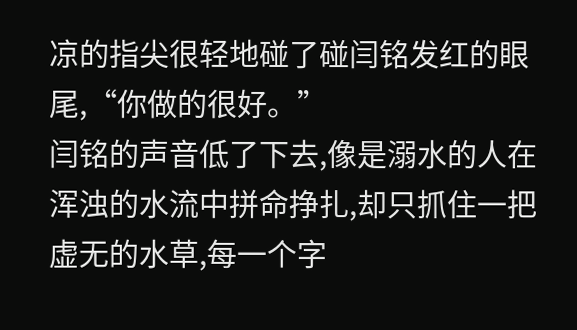凉的指尖很轻地碰了碰闫铭发红的眼尾,“你做的很好。”
闫铭的声音低了下去,像是溺水的人在浑浊的水流中拼命挣扎,却只抓住一把虚无的水草,每一个字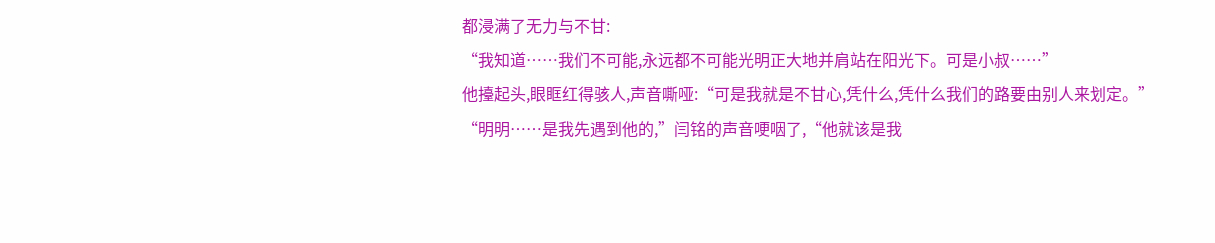都浸满了无力与不甘:
“我知道……我们不可能,永远都不可能光明正大地并肩站在阳光下。可是小叔……”
他擡起头,眼眶红得骇人,声音嘶哑:“可是我就是不甘心,凭什么,凭什么我们的路要由别人来划定。”
“明明……是我先遇到他的,”闫铭的声音哽咽了,“他就该是我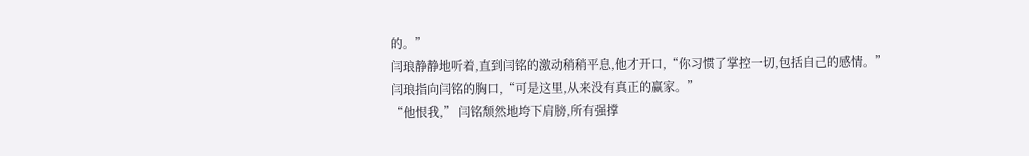的。”
闫琅静静地听着,直到闫铭的激动稍稍平息,他才开口,“你习惯了掌控一切,包括自己的感情。”
闫琅指向闫铭的胸口,“可是这里,从来没有真正的赢家。”
“他恨我,” 闫铭颓然地垮下肩膀,所有强撑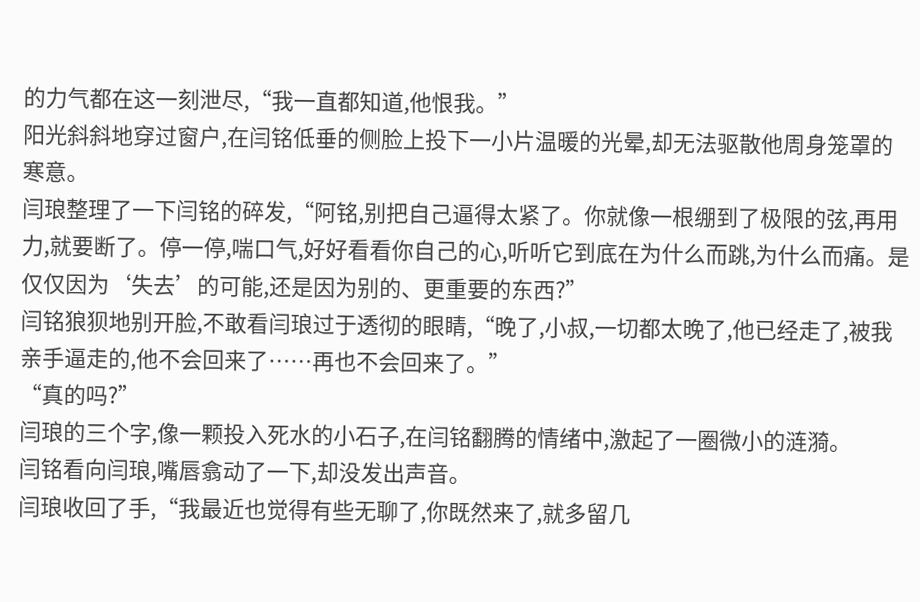的力气都在这一刻泄尽,“我一直都知道,他恨我。”
阳光斜斜地穿过窗户,在闫铭低垂的侧脸上投下一小片温暖的光晕,却无法驱散他周身笼罩的寒意。
闫琅整理了一下闫铭的碎发,“阿铭,别把自己逼得太紧了。你就像一根绷到了极限的弦,再用力,就要断了。停一停,喘口气,好好看看你自己的心,听听它到底在为什么而跳,为什么而痛。是仅仅因为‘失去’的可能,还是因为别的、更重要的东西?”
闫铭狼狈地别开脸,不敢看闫琅过于透彻的眼睛,“晚了,小叔,一切都太晚了,他已经走了,被我亲手逼走的,他不会回来了……再也不会回来了。”
“真的吗?”
闫琅的三个字,像一颗投入死水的小石子,在闫铭翻腾的情绪中,激起了一圈微小的涟漪。
闫铭看向闫琅,嘴唇翕动了一下,却没发出声音。
闫琅收回了手,“我最近也觉得有些无聊了,你既然来了,就多留几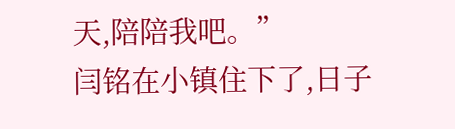天,陪陪我吧。”
闫铭在小镇住下了,日子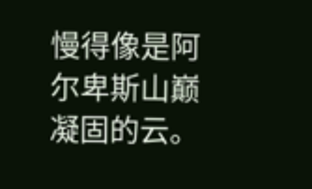慢得像是阿尔卑斯山巅凝固的云。